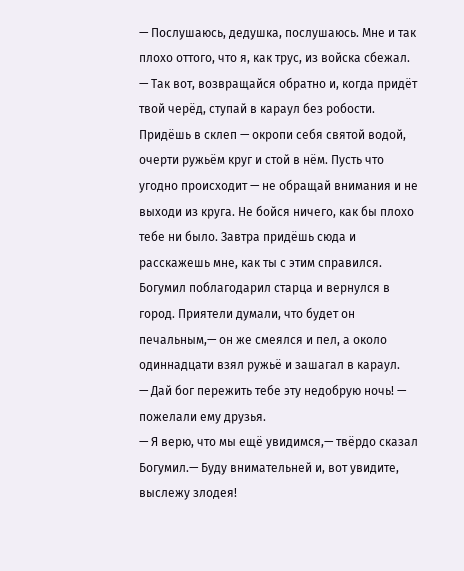— Послушаюсь, дедушка, послушаюсь. Мне и так плохо оттого, что я, как трус, из войска сбежал.
— Так вот, возвращайся обратно и, когда придёт твой черёд, ступай в караул без робости. Придёшь в склеп — окропи себя святой водой, очерти ружьём круг и стой в нём. Пусть что угодно происходит — не обращай внимания и не выходи из круга. Не бойся ничего, как бы плохо тебе ни было. Завтра придёшь сюда и расскажешь мне, как ты с этим справился.
Богумил поблагодарил старца и вернулся в город. Приятели думали, что будет он печальным,— он же смеялся и пел, а около одиннадцати взял ружьё и зашагал в караул.
— Дай бог пережить тебе эту недобрую ночь! — пожелали ему друзья.
— Я верю, что мы ещё увидимся,— твёрдо сказал Богумил.— Буду внимательней и, вот увидите, выслежу злодея!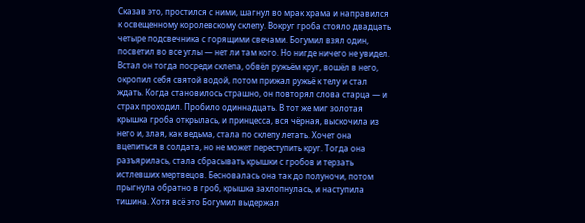Сказав это, простился с ними, шагнул во мрак храма и направился к освещенному королевскому склепу. Вокруг гроба стояло двадцать четыре подсвечника с горящими свечами. Богумил взял один, посветил во все углы — нет ли там кого. Но нигде ничего не увидел. Встал он тогда посреди склепа, обвёл ружьём круг, вошёл в него, окропил себя святой водой, потом прижал ружьё к телу и стал ждать. Когда становилось страшно, он повторял слова старца — и страх проходил. Пробило одиннадцать. В тот же миг золотая крышка гроба открылась, и принцесса, вся чёрная, выскочила из него и, злая, как ведьма, стала по склепу летать. Хочет она вцепиться в солдата, но не может переступить круг. Тогда она разъярилась, стала сбрасывать крышки с гробов и терзать истлевших мертвецов. Бесновалась она так до полуночи, потом прыгнула обратно в гроб, крышка захлопнулась, и наступила тишина. Хотя всё это Богумил выдержал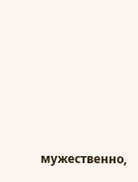мужественно,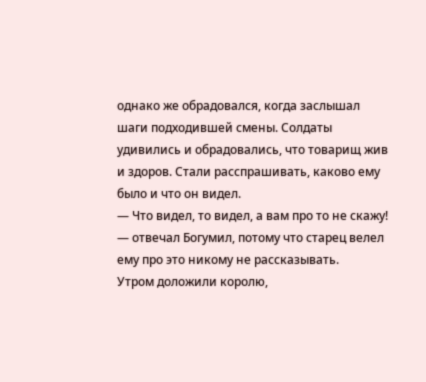однако же обрадовался, когда заслышал шаги подходившей смены. Солдаты удивились и обрадовались, что товарищ жив и здоров. Стали расспрашивать, каково ему было и что он видел.
— Что видел, то видел, а вам про то не скажу! — отвечал Богумил, потому что старец велел ему про это никому не рассказывать.
Утром доложили королю,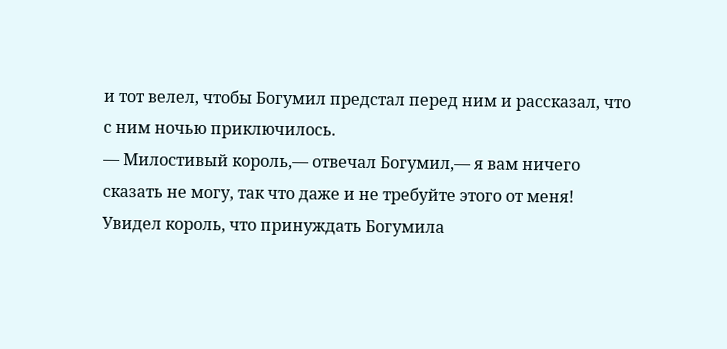и тот велел, чтобы Богумил предстал перед ним и рассказал, что с ним ночью приключилось.
— Милостивый король,— отвечал Богумил,— я вам ничего сказать не могу, так что даже и не требуйте этого от меня!
Увидел король, что принуждать Богумила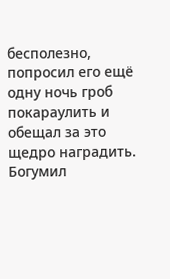бесполезно, попросил его ещё одну ночь гроб покараулить и обещал за это щедро наградить. Богумил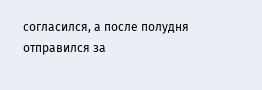согласился, а после полудня отправился за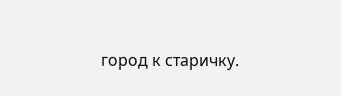город к старичку.